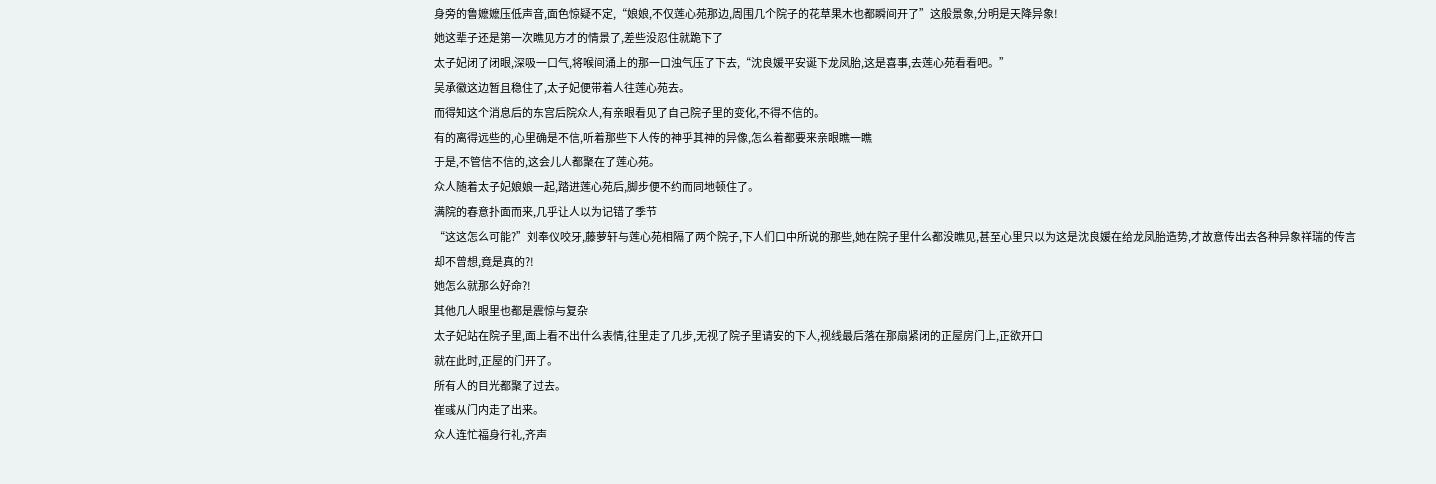身旁的鲁嬷嬷压低声音,面色惊疑不定,“娘娘,不仅莲心苑那边,周围几个院子的花草果木也都瞬间开了”这般景象,分明是天降异象!
她这辈子还是第一次瞧见方才的情景了,差些没忍住就跪下了
太子妃闭了闭眼,深吸一口气,将喉间涌上的那一口浊气压了下去,“沈良媛平安诞下龙凤胎,这是喜事,去莲心苑看看吧。”
吴承徽这边暂且稳住了,太子妃便带着人往莲心苑去。
而得知这个消息后的东宫后院众人,有亲眼看见了自己院子里的变化,不得不信的。
有的离得远些的,心里确是不信,听着那些下人传的神乎其神的异像,怎么着都要来亲眼瞧一瞧
于是,不管信不信的,这会儿人都聚在了莲心苑。
众人随着太子妃娘娘一起,踏进莲心苑后,脚步便不约而同地顿住了。
满院的春意扑面而来,几乎让人以为记错了季节
“这这怎么可能?”刘奉仪咬牙,藤萝轩与莲心苑相隔了两个院子,下人们口中所说的那些,她在院子里什么都没瞧见,甚至心里只以为这是沈良媛在给龙凤胎造势,才故意传出去各种异象祥瑞的传言
却不曾想,竟是真的?!
她怎么就那么好命?!
其他几人眼里也都是震惊与复杂
太子妃站在院子里,面上看不出什么表情,往里走了几步,无视了院子里请安的下人,视线最后落在那扇紧闭的正屋房门上,正欲开口
就在此时,正屋的门开了。
所有人的目光都聚了过去。
崔彧从门内走了出来。
众人连忙福身行礼,齐声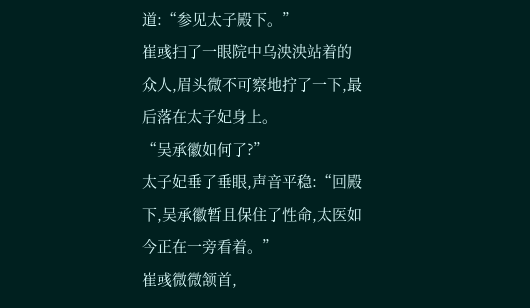道:“参见太子殿下。”
崔彧扫了一眼院中乌泱泱站着的众人,眉头微不可察地拧了一下,最后落在太子妃身上。
“吴承徽如何了?”
太子妃垂了垂眼,声音平稳:“回殿下,吴承徽暂且保住了性命,太医如今正在一旁看着。”
崔彧微微颔首,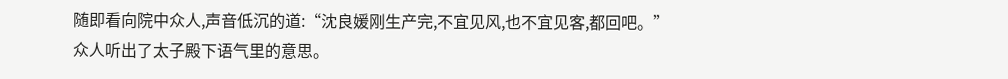随即看向院中众人,声音低沉的道:“沈良媛刚生产完,不宜见风,也不宜见客,都回吧。”
众人听出了太子殿下语气里的意思。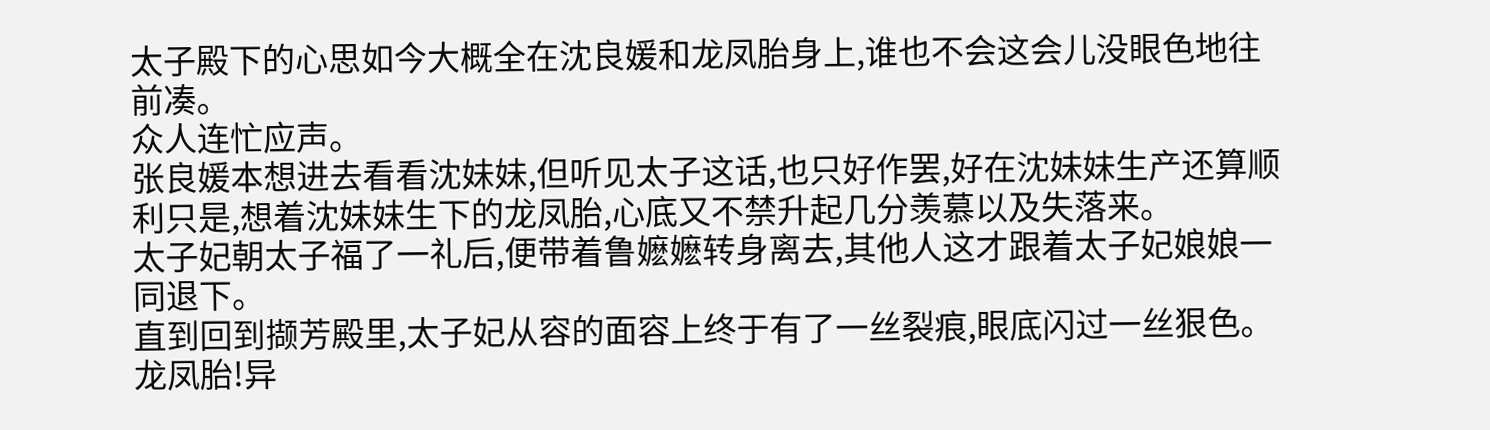太子殿下的心思如今大概全在沈良媛和龙凤胎身上,谁也不会这会儿没眼色地往前凑。
众人连忙应声。
张良媛本想进去看看沈妹妹,但听见太子这话,也只好作罢,好在沈妹妹生产还算顺利只是,想着沈妹妹生下的龙凤胎,心底又不禁升起几分羡慕以及失落来。
太子妃朝太子福了一礼后,便带着鲁嬷嬷转身离去,其他人这才跟着太子妃娘娘一同退下。
直到回到撷芳殿里,太子妃从容的面容上终于有了一丝裂痕,眼底闪过一丝狠色。
龙凤胎!异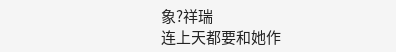象?祥瑞
连上天都要和她作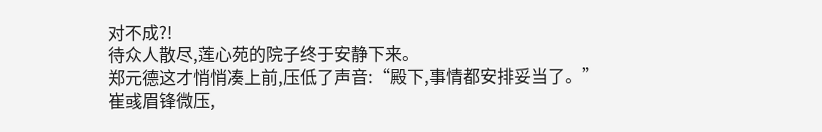对不成?!
待众人散尽,莲心苑的院子终于安静下来。
郑元德这才悄悄凑上前,压低了声音:“殿下,事情都安排妥当了。”
崔彧眉锋微压,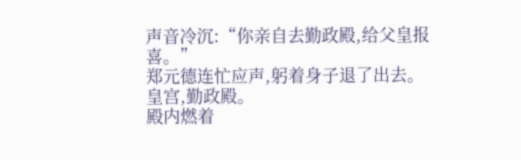声音冷沉:“你亲自去勤政殿,给父皇报喜。”
郑元德连忙应声,躬着身子退了出去。
皇宫,勤政殿。
殿内燃着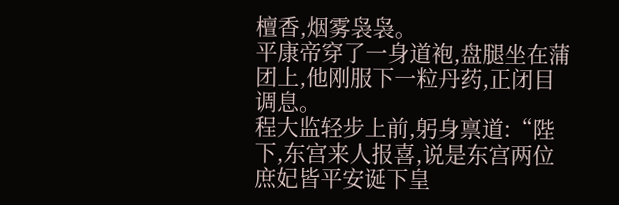檀香,烟雾袅袅。
平康帝穿了一身道袍,盘腿坐在蒲团上,他刚服下一粒丹药,正闭目调息。
程大监轻步上前,躬身禀道:“陛下,东宫来人报喜,说是东宫两位庶妃皆平安诞下皇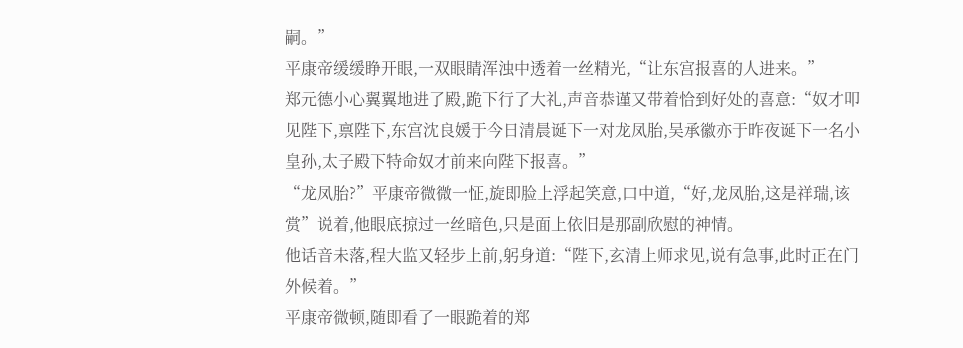嗣。”
平康帝缓缓睁开眼,一双眼睛浑浊中透着一丝精光,“让东宫报喜的人进来。”
郑元德小心翼翼地进了殿,跪下行了大礼,声音恭谨又带着恰到好处的喜意:“奴才叩见陛下,禀陛下,东宫沈良媛于今日清晨诞下一对龙凤胎,吴承徽亦于昨夜诞下一名小皇孙,太子殿下特命奴才前来向陛下报喜。”
“龙凤胎?”平康帝微微一怔,旋即脸上浮起笑意,口中道,“好,龙凤胎,这是祥瑞,该赏”说着,他眼底掠过一丝暗色,只是面上依旧是那副欣慰的神情。
他话音未落,程大监又轻步上前,躬身道:“陛下,玄清上师求见,说有急事,此时正在门外候着。”
平康帝微顿,随即看了一眼跪着的郑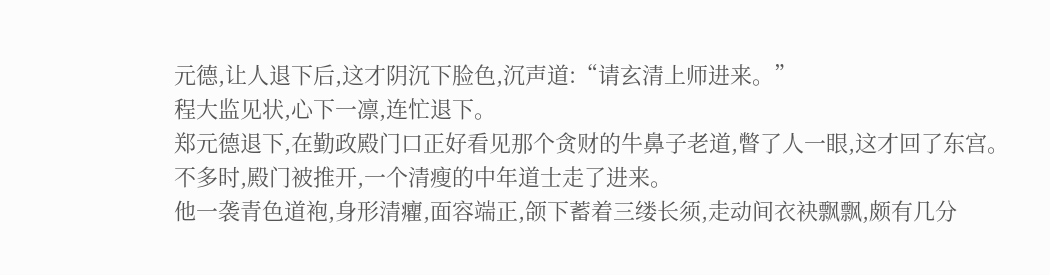元德,让人退下后,这才阴沉下脸色,沉声道:“请玄清上师进来。”
程大监见状,心下一凛,连忙退下。
郑元德退下,在勤政殿门口正好看见那个贪财的牛鼻子老道,瞥了人一眼,这才回了东宫。
不多时,殿门被推开,一个清瘦的中年道士走了进来。
他一袭青色道袍,身形清癯,面容端正,颌下蓄着三缕长须,走动间衣袂飘飘,颇有几分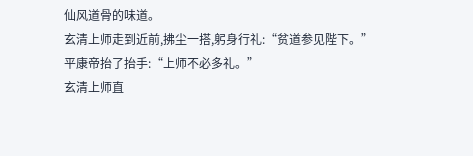仙风道骨的味道。
玄清上师走到近前,拂尘一搭,躬身行礼:“贫道参见陛下。”
平康帝抬了抬手:“上师不必多礼。”
玄清上师直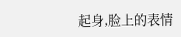起身,脸上的表情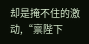却是掩不住的激动,“禀陛下